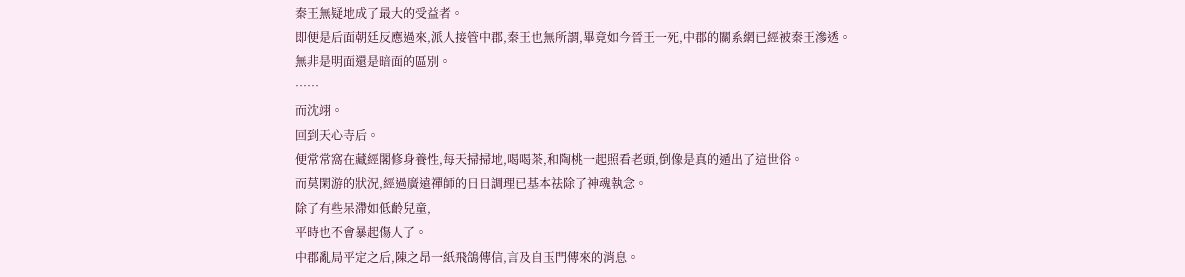秦王無疑地成了最大的受益者。
即便是后面朝廷反應過來,派人接管中郡,秦王也無所謂,畢竟如今晉王一死,中郡的關系網已經被秦王滲透。
無非是明面還是暗面的區別。
……
而沈翊。
回到天心寺后。
便常常窩在藏經閣修身養性,每天掃掃地,喝喝茶,和陶桃一起照看老頭,倒像是真的遁出了這世俗。
而莫閑游的狀況,經過廣遠禪師的日日調理已基本祛除了神魂執念。
除了有些呆滯如低齡兒童,
平時也不會暴起傷人了。
中郡亂局平定之后,陳之昂一紙飛鴿傳信,言及自玉門傳來的消息。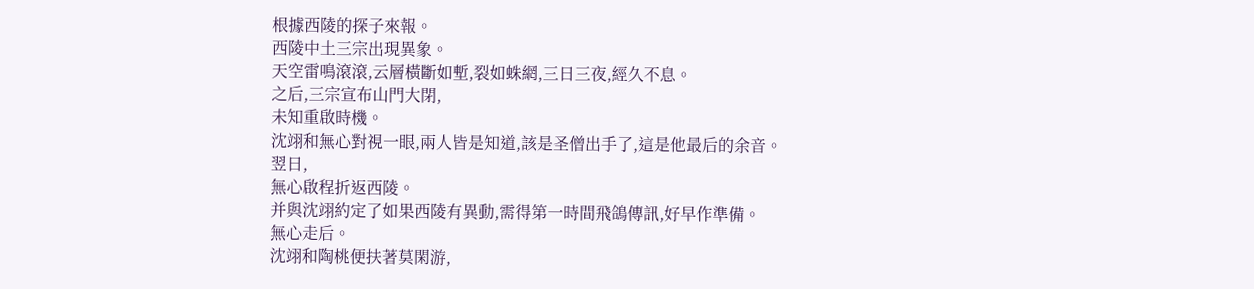根據西陵的探子來報。
西陵中土三宗出現異象。
天空雷鳴滾滾,云層橫斷如塹,裂如蛛網,三日三夜,經久不息。
之后,三宗宣布山門大閉,
未知重啟時機。
沈翊和無心對視一眼,兩人皆是知道,該是圣僧出手了,這是他最后的余音。
翌日,
無心啟程折返西陵。
并與沈翊約定了如果西陵有異動,需得第一時間飛鴿傳訊,好早作準備。
無心走后。
沈翊和陶桃便扶著莫閑游,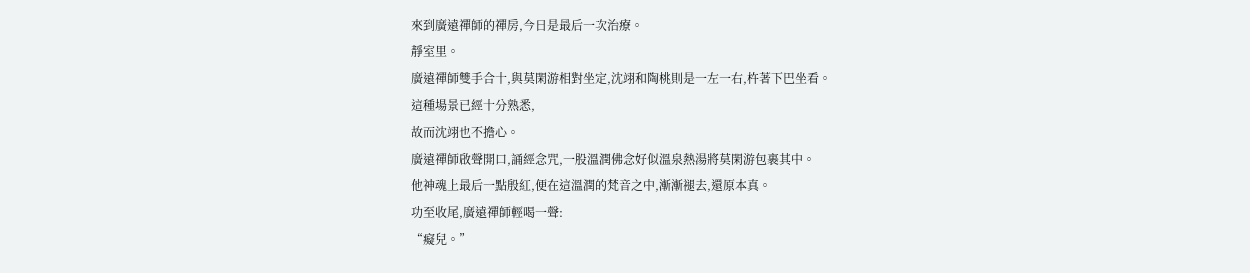來到廣遠禪師的禪房,今日是最后一次治療。
靜室里。
廣遠禪師雙手合十,與莫閑游相對坐定,沈翊和陶桃則是一左一右,杵著下巴坐看。
這種場景已經十分熟悉,
故而沈翊也不擔心。
廣遠禪師啟聲開口,誦經念咒,一股溫潤佛念好似溫泉熱湯將莫閑游包裹其中。
他神魂上最后一點殷紅,便在這溫潤的梵音之中,漸漸褪去,還原本真。
功至收尾,廣遠禪師輕喝一聲:
“癡兒。”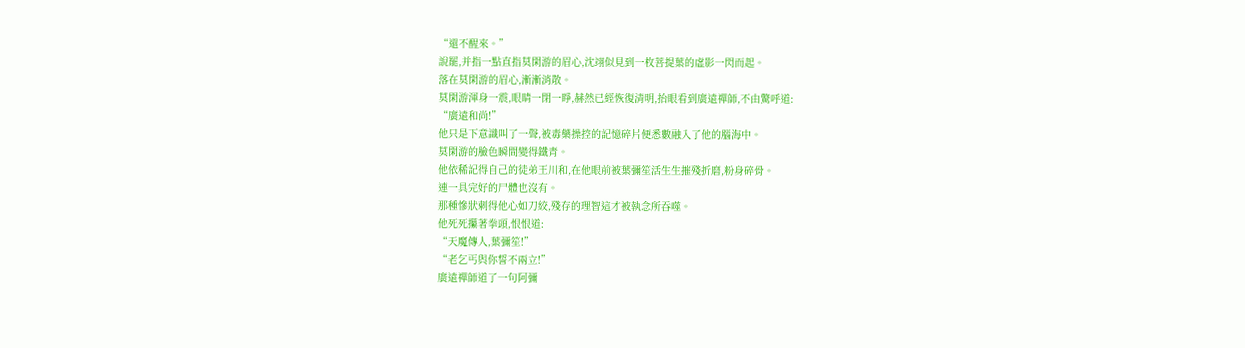“還不醒來。”
說罷,并指一點直指莫閑游的眉心,沈翊似見到一枚菩提葉的虛影一閃而起。
落在莫閑游的眉心,漸漸消散。
莫閑游渾身一震,眼睛一閉一睜,赫然已經恢復清明,抬眼看到廣遠禪師,不由驚呼道:
“廣遠和尚!”
他只是下意識叫了一聲,被毒藥操控的記憶碎片便悉數融入了他的腦海中。
莫閑游的臉色瞬間變得鐵青。
他依稀記得自己的徒弟王川和,在他眼前被葉彌笙活生生摧殘折磨,粉身碎骨。
連一具完好的尸體也沒有。
那種慘狀刺得他心如刀絞,殘存的理智這才被執念所吞噬。
他死死攥著拳頭,恨恨道:
“天魔傳人,葉彌笙!”
“老乞丐與你誓不兩立!”
廣遠禪師道了一句阿彌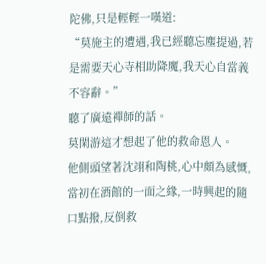陀佛,只是輕輕一嘆道:
“莫施主的遭遇,我已經聽忘塵提過,若是需要天心寺相助降魔,我天心自當義不容辭。”
聽了廣遠禪師的話。
莫閑游這才想起了他的救命恩人。
他側頭望著沈翊和陶桃,心中頗為感慨,當初在酒館的一面之緣,一時興起的隨口點撥,反倒救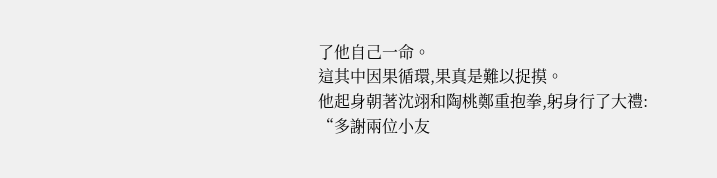了他自己一命。
這其中因果循環,果真是難以捉摸。
他起身朝著沈翊和陶桃鄭重抱拳,躬身行了大禮:
“多謝兩位小友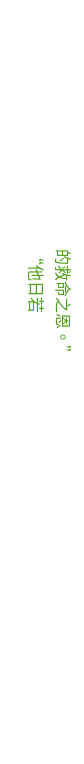的救命之恩。”
“他日若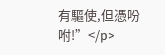有驅使,但憑吩咐!”</p>